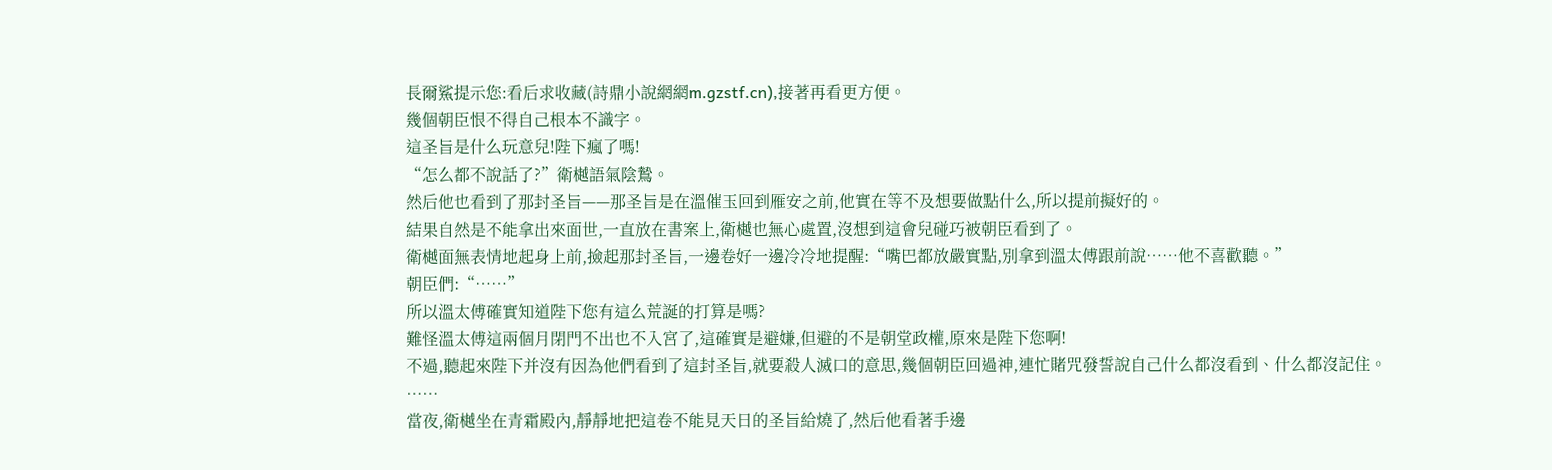長爾鯊提示您:看后求收藏(詩鼎小說網網m.gzstf.cn),接著再看更方便。
幾個朝臣恨不得自己根本不識字。
這圣旨是什么玩意兒!陛下瘋了嗎!
“怎么都不說話了?”衛樾語氣陰鷙。
然后他也看到了那封圣旨——那圣旨是在溫催玉回到雁安之前,他實在等不及想要做點什么,所以提前擬好的。
結果自然是不能拿出來面世,一直放在書案上,衛樾也無心處置,沒想到這會兒碰巧被朝臣看到了。
衛樾面無表情地起身上前,撿起那封圣旨,一邊卷好一邊冷冷地提醒:“嘴巴都放嚴實點,別拿到溫太傅跟前說……他不喜歡聽。”
朝臣們:“……”
所以溫太傅確實知道陛下您有這么荒誕的打算是嗎?
難怪溫太傅這兩個月閉門不出也不入宮了,這確實是避嫌,但避的不是朝堂政權,原來是陛下您啊!
不過,聽起來陛下并沒有因為他們看到了這封圣旨,就要殺人滅口的意思,幾個朝臣回過神,連忙賭咒發誓說自己什么都沒看到、什么都沒記住。
……
當夜,衛樾坐在青霜殿內,靜靜地把這卷不能見天日的圣旨給燒了,然后他看著手邊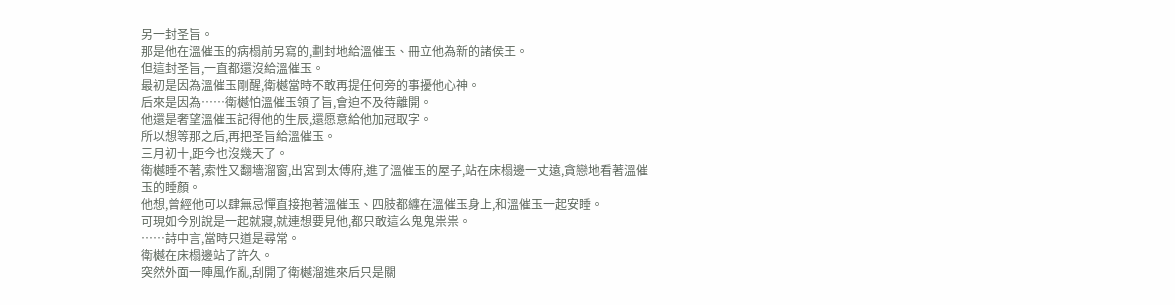另一封圣旨。
那是他在溫催玉的病榻前另寫的,劃封地給溫催玉、冊立他為新的諸侯王。
但這封圣旨,一直都還沒給溫催玉。
最初是因為溫催玉剛醒,衛樾當時不敢再提任何旁的事擾他心神。
后來是因為……衛樾怕溫催玉領了旨,會迫不及待離開。
他還是奢望溫催玉記得他的生辰,還愿意給他加冠取字。
所以想等那之后,再把圣旨給溫催玉。
三月初十,距今也沒幾天了。
衛樾睡不著,索性又翻墻溜窗,出宮到太傅府,進了溫催玉的屋子,站在床榻邊一丈遠,貪戀地看著溫催玉的睡顏。
他想,曾經他可以肆無忌憚直接抱著溫催玉、四肢都纏在溫催玉身上,和溫催玉一起安睡。
可現如今別說是一起就寢,就連想要見他,都只敢這么鬼鬼祟祟。
……詩中言,當時只道是尋常。
衛樾在床榻邊站了許久。
突然外面一陣風作亂,刮開了衛樾溜進來后只是關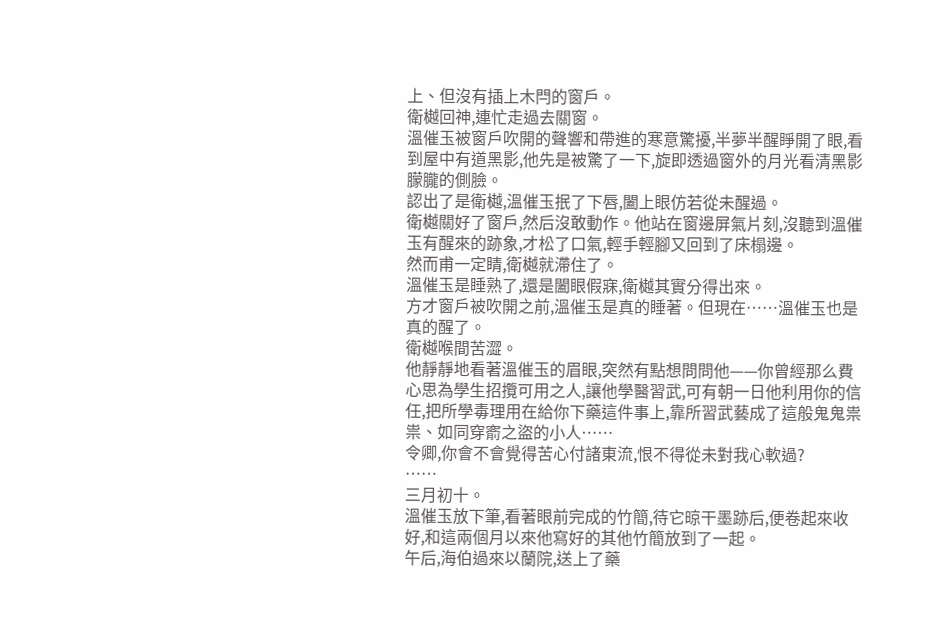上、但沒有插上木閂的窗戶。
衛樾回神,連忙走過去關窗。
溫催玉被窗戶吹開的聲響和帶進的寒意驚擾,半夢半醒睜開了眼,看到屋中有道黑影,他先是被驚了一下,旋即透過窗外的月光看清黑影朦朧的側臉。
認出了是衛樾,溫催玉抿了下唇,闔上眼仿若從未醒過。
衛樾關好了窗戶,然后沒敢動作。他站在窗邊屏氣片刻,沒聽到溫催玉有醒來的跡象,才松了口氣,輕手輕腳又回到了床榻邊。
然而甫一定睛,衛樾就滯住了。
溫催玉是睡熟了,還是闔眼假寐,衛樾其實分得出來。
方才窗戶被吹開之前,溫催玉是真的睡著。但現在……溫催玉也是真的醒了。
衛樾喉間苦澀。
他靜靜地看著溫催玉的眉眼,突然有點想問問他——你曾經那么費心思為學生招攬可用之人,讓他學醫習武,可有朝一日他利用你的信任,把所學毒理用在給你下藥這件事上,靠所習武藝成了這般鬼鬼祟祟、如同穿窬之盜的小人……
令卿,你會不會覺得苦心付諸東流,恨不得從未對我心軟過?
……
三月初十。
溫催玉放下筆,看著眼前完成的竹簡,待它晾干墨跡后,便卷起來收好,和這兩個月以來他寫好的其他竹簡放到了一起。
午后,海伯過來以蘭院,送上了藥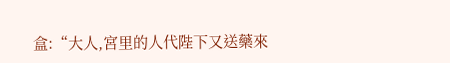盒:“大人,宮里的人代陛下又送藥來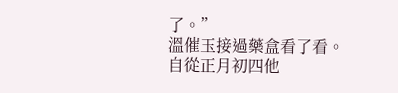了。”
溫催玉接過藥盒看了看。
自從正月初四他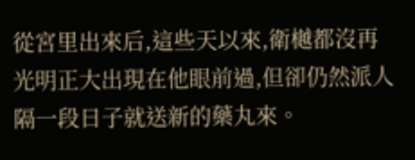從宮里出來后,這些天以來,衛樾都沒再光明正大出現在他眼前過,但卻仍然派人隔一段日子就送新的藥丸來。